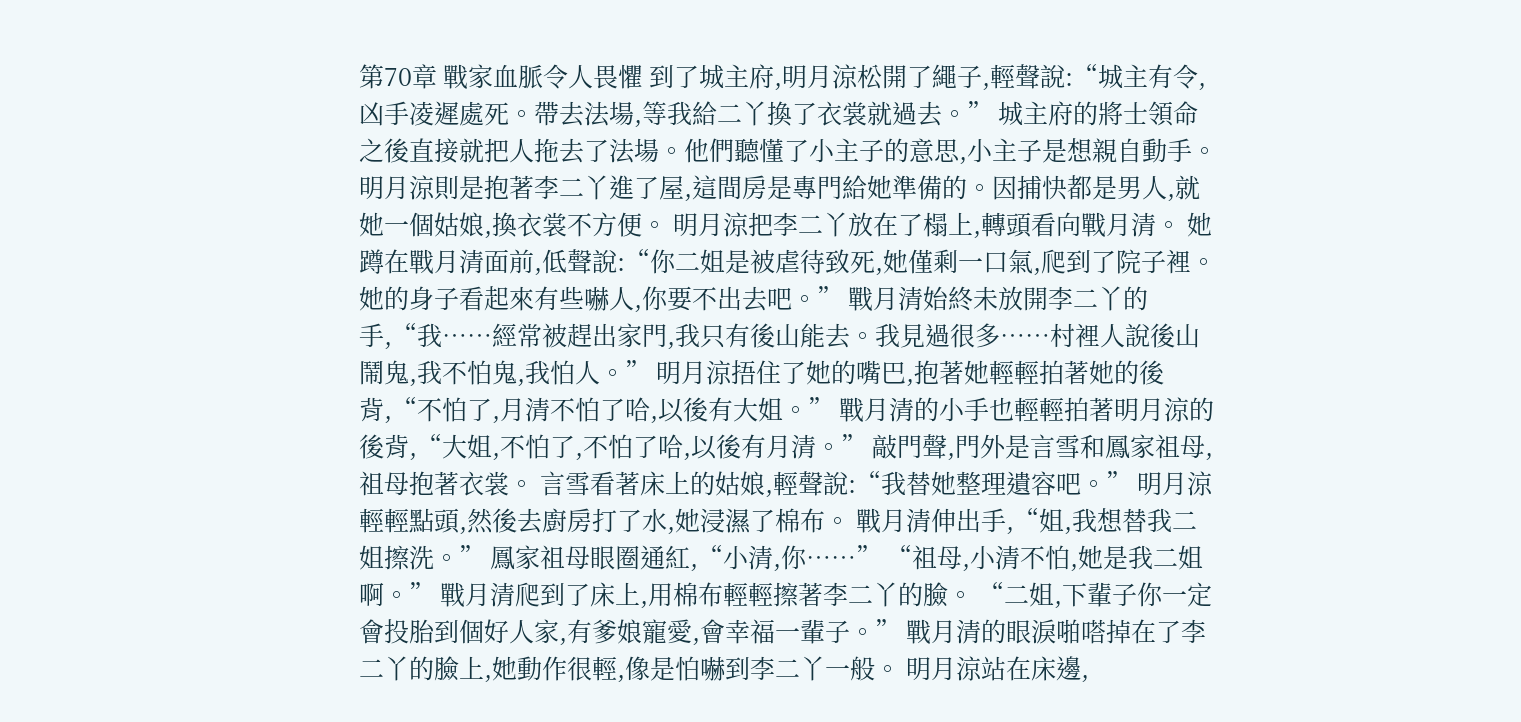第70章 戰家血脈令人畏懼 到了城主府,明月涼松開了繩子,輕聲說:“城主有令,凶手凌遲處死。帶去法場,等我給二丫換了衣裳就過去。” 城主府的將士領命之後直接就把人拖去了法場。他們聽懂了小主子的意思,小主子是想親自動手。 明月涼則是抱著李二丫進了屋,這間房是專門給她準備的。因捕快都是男人,就她一個姑娘,換衣裳不方便。 明月涼把李二丫放在了榻上,轉頭看向戰月清。 她蹲在戰月清面前,低聲說:“你二姐是被虐待致死,她僅剩一口氣,爬到了院子裡。她的身子看起來有些嚇人,你要不出去吧。” 戰月清始終未放開李二丫的手,“我……經常被趕出家門,我只有後山能去。我見過很多……村裡人說後山鬧鬼,我不怕鬼,我怕人。” 明月涼捂住了她的嘴巴,抱著她輕輕拍著她的後背,“不怕了,月清不怕了哈,以後有大姐。” 戰月清的小手也輕輕拍著明月涼的後背,“大姐,不怕了,不怕了哈,以後有月清。” 敲門聲,門外是言雪和鳳家祖母,祖母抱著衣裳。 言雪看著床上的姑娘,輕聲說:“我替她整理遺容吧。” 明月涼輕輕點頭,然後去廚房打了水,她浸濕了棉布。 戰月清伸出手,“姐,我想替我二姐擦洗。” 鳳家祖母眼圈通紅,“小清,你……” “祖母,小清不怕,她是我二姐啊。” 戰月清爬到了床上,用棉布輕輕擦著李二丫的臉。 “二姐,下輩子你一定會投胎到個好人家,有爹娘寵愛,會幸福一輩子。” 戰月清的眼淚啪嗒掉在了李二丫的臉上,她動作很輕,像是怕嚇到李二丫一般。 明月涼站在床邊,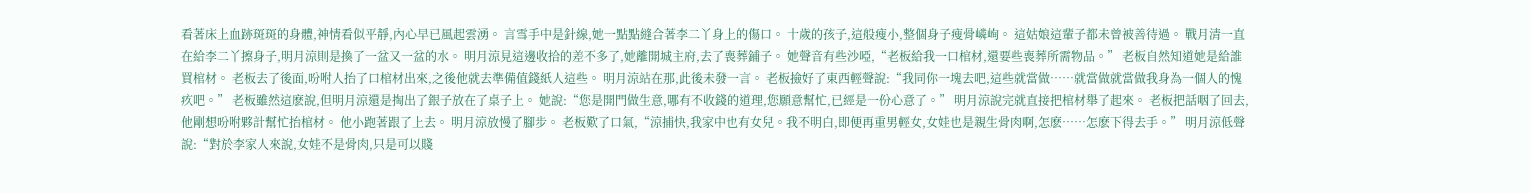看著床上血跡斑斑的身體,神情看似平靜,內心早已風起雲湧。 言雪手中是針線,她一點點縫合著李二丫身上的傷口。 十歲的孩子,這般瘦小,整個身子瘦骨嶙峋。 這姑娘這輩子都未曾被善待過。 戰月清一直在給李二丫擦身子,明月涼則是換了一盆又一盆的水。 明月涼見這邊收拾的差不多了,她離開城主府,去了喪葬鋪子。 她聲音有些沙啞,“老板給我一口棺材,還要些喪葬所需物品。” 老板自然知道她是給誰買棺材。 老板去了後面,吩咐人抬了口棺材出來,之後他就去準備值錢紙人這些。 明月涼站在那,此後未發一言。 老板撿好了東西輕聲說:“我同你一塊去吧,這些就當做……就當做就當做我身為一個人的愧疚吧。” 老板雖然這麽說,但明月涼還是掏出了銀子放在了桌子上。 她說:“您是開門做生意,哪有不收錢的道理,您願意幫忙,已經是一份心意了。” 明月涼說完就直接把棺材舉了起來。 老板把話咽了回去,他剛想吩咐夥計幫忙抬棺材。 他小跑著跟了上去。 明月涼放慢了腳步。 老板歎了口氣,“涼捕快,我家中也有女兒。我不明白,即便再重男輕女,女娃也是親生骨肉啊,怎麽……怎麽下得去手。” 明月涼低聲說:“對於李家人來說,女娃不是骨肉,只是可以賤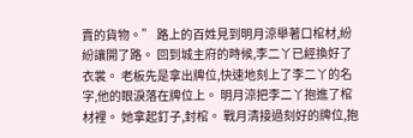賣的貨物。” 路上的百姓見到明月涼舉著口棺材,紛紛讓開了路。 回到城主府的時候,李二丫已經換好了衣裳。 老板先是拿出牌位,快速地刻上了李二丫的名字,他的眼淚落在牌位上。 明月涼把李二丫抱進了棺材裡。 她拿起釘子,封棺。 戰月清接過刻好的牌位,抱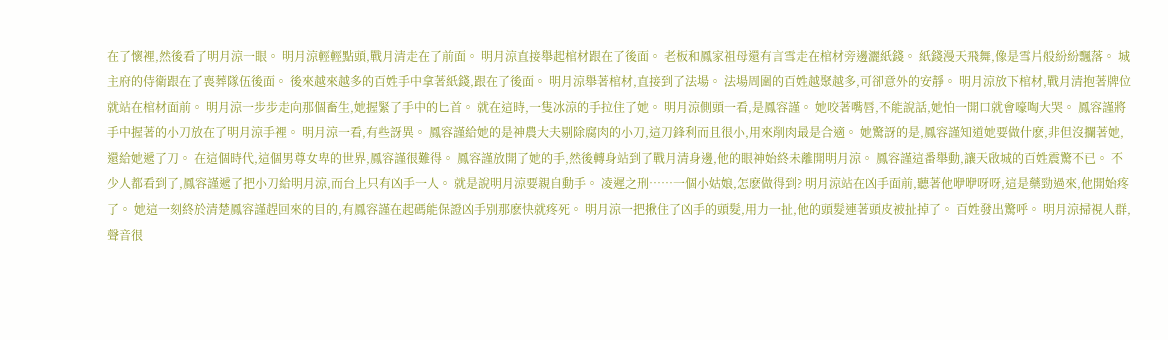在了懷裡,然後看了明月涼一眼。 明月涼輕輕點頭,戰月清走在了前面。 明月涼直接舉起棺材跟在了後面。 老板和鳳家祖母還有言雪走在棺材旁邊灑紙錢。 紙錢漫天飛舞,像是雪片般紛紛飄落。 城主府的侍衛跟在了喪葬隊伍後面。 後來越來越多的百姓手中拿著紙錢,跟在了後面。 明月涼舉著棺材,直接到了法場。 法場周圍的百姓越聚越多,可卻意外的安靜。 明月涼放下棺材,戰月清抱著牌位就站在棺材面前。 明月涼一步步走向那個畜生,她握緊了手中的匕首。 就在這時,一隻冰涼的手拉住了她。 明月涼側頭一看,是鳳容謹。 她咬著嘴唇,不能說話,她怕一開口就會嚎啕大哭。 鳳容謹將手中握著的小刀放在了明月涼手裡。 明月涼一看,有些訝異。 鳳容謹給她的是神農大夫剔除腐肉的小刀,這刀鋒利而且很小,用來削肉最是合適。 她驚訝的是,鳳容謹知道她要做什麽,非但沒攔著她,還給她遞了刀。 在這個時代,這個男尊女卑的世界,鳳容謹很難得。 鳳容謹放開了她的手,然後轉身站到了戰月清身邊,他的眼神始終未離開明月涼。 鳳容謹這番舉動,讓天啟城的百姓震驚不已。 不少人都看到了,鳳容謹遞了把小刀給明月涼,而台上只有凶手一人。 就是說明月涼要親自動手。 凌遲之刑……一個小姑娘,怎麽做得到? 明月涼站在凶手面前,聽著他咿咿呀呀,這是藥勁過來,他開始疼了。 她這一刻終於清楚鳳容謹趕回來的目的,有鳳容謹在起碼能保證凶手別那麽快就疼死。 明月涼一把揪住了凶手的頭髮,用力一扯,他的頭髮連著頭皮被扯掉了。 百姓發出驚呼。 明月涼掃視人群,聲音很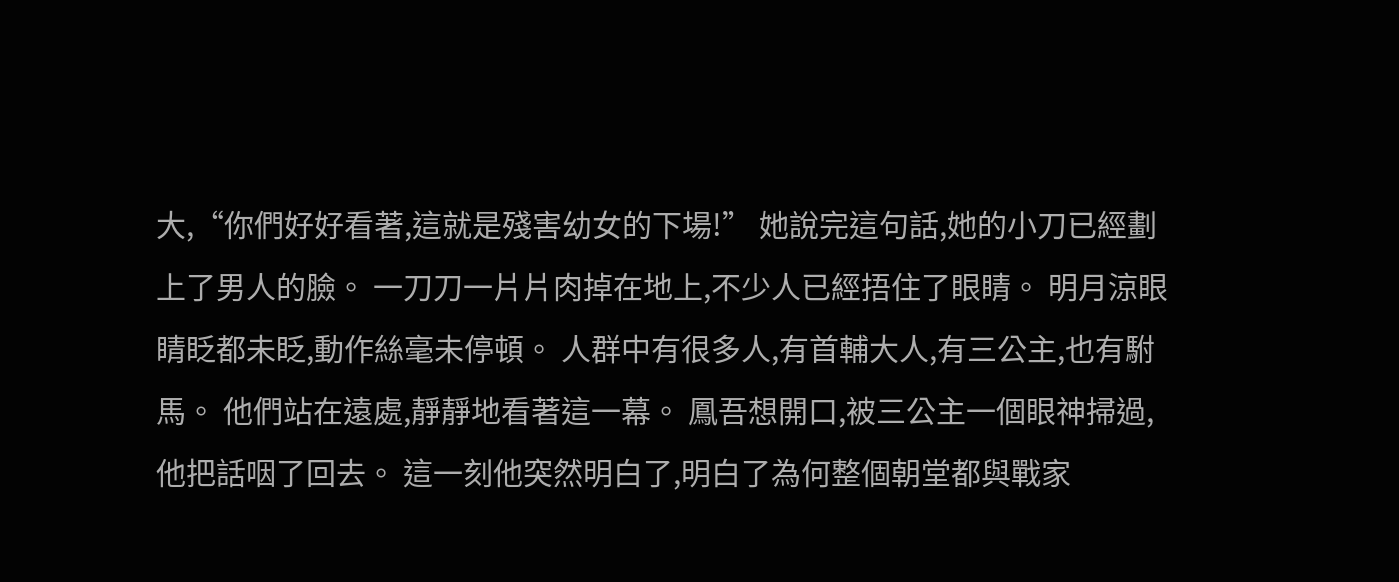大,“你們好好看著,這就是殘害幼女的下場!” 她說完這句話,她的小刀已經劃上了男人的臉。 一刀刀一片片肉掉在地上,不少人已經捂住了眼睛。 明月涼眼睛眨都未眨,動作絲毫未停頓。 人群中有很多人,有首輔大人,有三公主,也有駙馬。 他們站在遠處,靜靜地看著這一幕。 鳳吾想開口,被三公主一個眼神掃過,他把話咽了回去。 這一刻他突然明白了,明白了為何整個朝堂都與戰家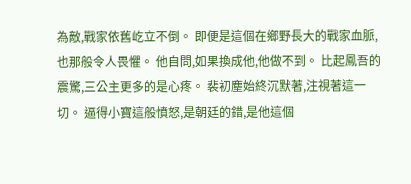為敵,戰家依舊屹立不倒。 即便是這個在鄉野長大的戰家血脈,也那般令人畏懼。 他自問,如果換成他,他做不到。 比起鳳吾的震驚,三公主更多的是心疼。 裴初塵始終沉默著,注視著這一切。 逼得小寶這般憤怒,是朝廷的錯,是他這個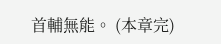首輔無能。 (本章完)